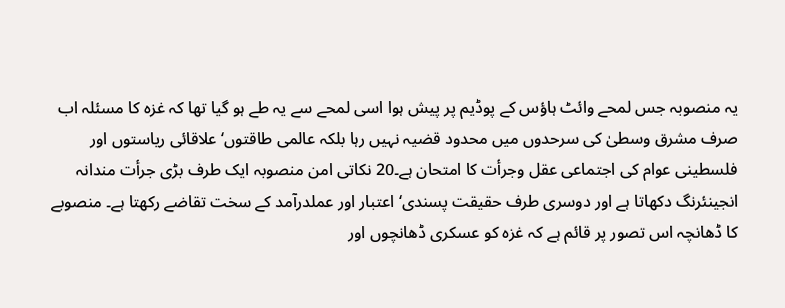یہ منصوبہ جس لمحے وائٹ ہاؤس کے پوڈیم پر پیش ہوا اسی لمحے سے یہ طے ہو گیا تھا کہ غزہ کا مسئلہ اب صرف مشرق وسطیٰ کی سرحدوں میں محدود قضیہ نہیں رہا بلکہ عالمی طاقتوں‘ علاقائی ریاستوں اور فلسطینی عوام کی اجتماعی عقل وجرأت کا امتحان ہے۔20 نکاتی امن منصوبہ ایک طرف بڑی جرأت مندانہ انجینئرنگ دکھاتا ہے اور دوسری طرف حقیقت پسندی‘ اعتبار اور عملدرآمد کے سخت تقاضے رکھتا ہے۔ منصوبے کا ڈھانچہ اس تصور پر قائم ہے کہ غزہ کو عسکری ڈھانچوں اور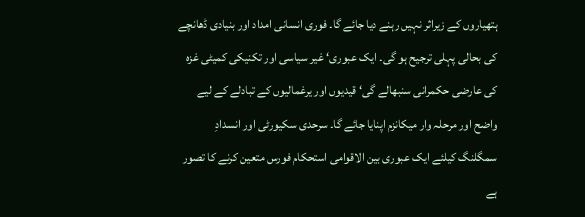ہتھیاروں کے زیراثر نہیں رہنے دیا جائے گا۔ فوری انسانی امداد اور بنیادی ڈھانچے کی بحالی پہلی ترجیح ہو گی۔ ایک عبوری‘ غیر سیاسی اور تکنیکی کمیٹی غزہ کی عارضی حکمرانی سنبھالے گی‘ قیدیوں اور یرغمالیوں کے تبادلے کے لیے واضح اور مرحلہ وار میکانزم اپنایا جائے گا۔ سرحدی سکیورٹی اور انسدادِ سمگلنگ کیلئے ایک عبوری بین الاقوامی استحکام فورس متعین کرنے کا تصور ہے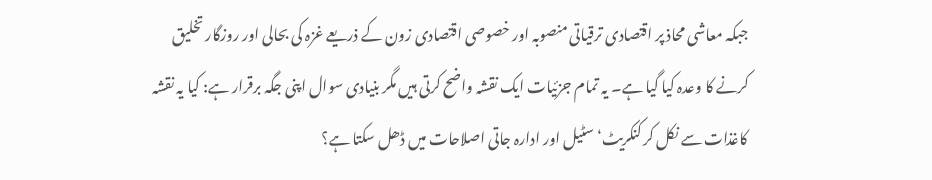جبکہ معاشی محاذ پر اقتصادی ترقیاتی منصوبہ اور خصوصی اقتصادی زون کے ذریعے غزہ کی بحالی اور روزگار تخلیق کرنے کا وعدہ کیا گیا ہے۔ یہ تمام جزئیات ایک نقشہ واضح کرتی ہیں مگر بنیادی سوال اپنی جگہ برقرار ہے: کیا یہ نقشہ کاغذات سے نکل کر کنکریٹ‘ سٹیل اور ادارہ جاتی اصلاحات میں ڈھل سکتا ہے؟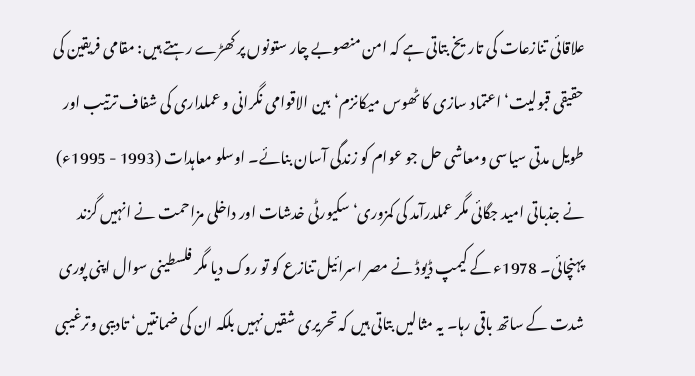علاقائی تنازعات کی تاریخ بتاتی ہے کہ امن منصوبے چار ستونوں پر کھڑے رہتے ہیں: مقامی فریقین کی حقیقی قبولیت‘ اعتماد سازی کا ٹھوس میکانزم‘ بین الاقوامی نگرانی و عملداری کی شفاف ترتیب اور طویل مدتی سیاسی ومعاشی حل جو عوام کو زندگی آسان بنائے۔ اوسلو معاہدات (1993 - 1995ء) نے جذباتی امید جگائی مگر عملدرآمد کی کمزوری‘ سکیورٹی خدشات اور داخلی مزاحمت نے انہیں گزند پہنچائی۔ 1978ء کے کیمپ ڈیوڈ نے مصر اسرائیل تنازع کو تو روک دیا مگر فلسطینی سوال اپنی پوری شدت کے ساتھ باقی رہا۔ یہ مثالیں بتاتی ہیں کہ تحریری شقیں نہیں بلکہ ان کی ضمانتیں‘ تادیبی وترغیبی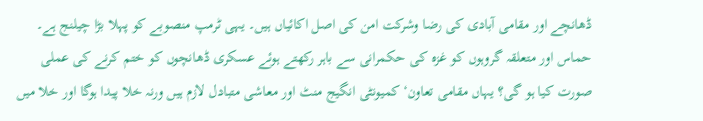ڈھانچے اور مقامی آبادی کی رضا وشرکت امن کی اصل اکائیاں ہیں۔ یہی ٹرمپ منصوبے کو پہلا بڑا چیلنج ہے۔ حماس اور متعلقہ گروہوں کو غزہ کی حکمرانی سے باہر رکھتے ہوئے عسکری ڈھانچوں کو ختم کرنے کی عملی صورت کیا ہو گی؟ یہاں مقامی تعاون‘ کمیونٹی انگیج منٹ اور معاشی متبادل لازم ہیں ورنہ خلا پیدا ہوگا اور خلا میں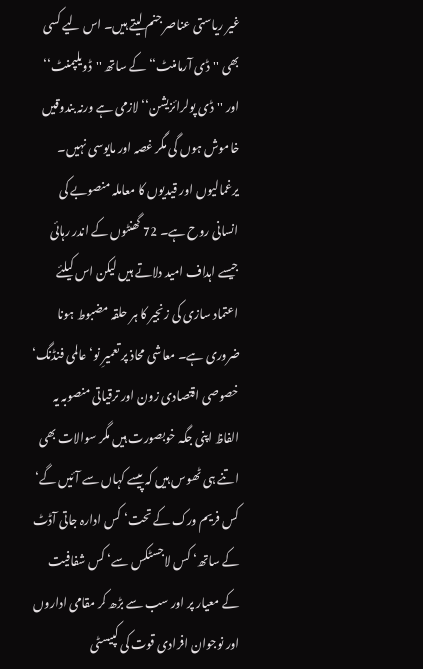غیر ریاستی عناصر جنم لیتے ہیں۔ اس لیے کسی بھی ''ڈی آرمامنٹ‘‘ کے ساتھ ''ڈویلپمنٹ‘‘ اور ''ڈی پولرائزیشن‘‘ لازمی ہے ورنہ بندوقیں خاموش ہوں گی مگر غصہ اور مایوسی نہیں۔ یرغمالیوں اور قیدیوں کا معاملہ منصوبے کی انسانی روح ہے۔ 72 گھنٹوں کے اندر رہائی جیسے اہداف امید دلاتے ہیں لیکن اس کیلئے اعتماد سازی کی زنجیر کا ہر حلقہ مضبوط ہونا ضروری ہے۔ معاشی محاذ پر تعمیرِ نو‘ عالمی فنڈنگ‘ خصوصی اقتصادی زون اور ترقیاتی منصوبہ یہ الفاظ اپنی جگہ خوبصورت ہیں مگر سوالات بھی اتنے ہی ٹھوس ہیں کہ پیسے کہاں سے آئیں گے‘ کس فریم ورک کے تحت‘ کس ادارہ جاتی آڈٹ کے ساتھ‘ کس لاجسٹکس سے‘ کس شفافیت کے معیار پر اور سب سے بڑھ کر مقامی اداروں اور نوجوان افرادی قوت کی کپیسٹی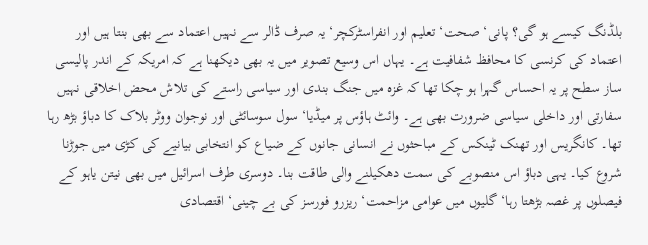بلڈنگ کیسے ہو گی؟ پانی‘ صحت‘ تعلیم اور انفراسٹرکچر‘ یہ صرف ڈالر سے نہیں اعتماد سے بھی بنتا ہیں اور اعتماد کی کرنسی کا محافظ شفافیت ہے۔ یہاں اس وسیع تصویر میں یہ بھی دیکھنا ہے کہ امریکہ کے اندر پالیسی ساز سطح پر یہ احساس گہرا ہو چکا تھا کہ غزہ میں جنگ بندی اور سیاسی راستے کی تلاش محض اخلاقی نہیں سفارتی اور داخلی سیاسی ضرورت بھی ہے۔ وائٹ ہاؤس پر میڈیا‘ سول سوسائٹی اور نوجوان ووٹر بلاک کا دباؤ بڑھ رہا تھا۔ کانگریس اور تھنک ٹینکس کے مباحثوں نے انسانی جانوں کے ضیاع کو انتخابی بیانیے کی کڑی میں جوڑنا شروع کیا۔ یہی دباؤ اس منصوبے کی سمت دھکیلنے والی طاقت بنا۔ دوسری طرف اسرائیل میں بھی نیتن یاہو کے فیصلوں پر غصہ بڑھتا رہا‘ گلیوں میں عوامی مزاحمت‘ ریزرو فورسز کی بے چینی‘ اقتصادی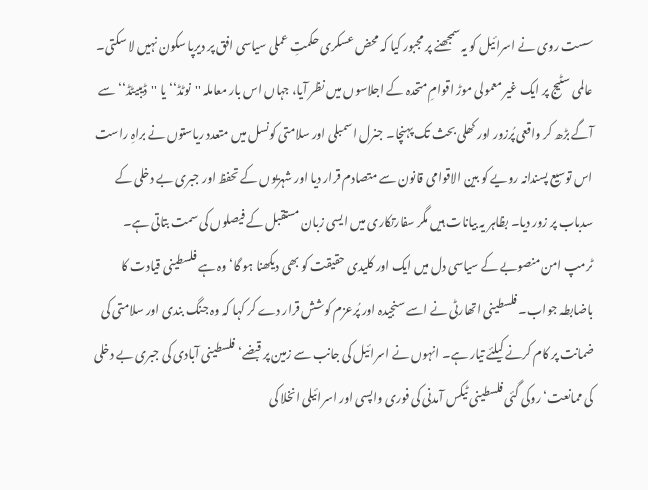سست روی نے اسرائیل کو یہ سمجھنے پر مجبور کیا کہ محض عسکری حکمتِ عملی سیاسی افق پر دیرپا سکون نہیں لا سکتی۔ عالمی سٹیج پر ایک غیر معمولی موڑ اقوامِ متحدہ کے اجلاسوں میں نظر آیا، جہاں اس بار معاملہ ''نوٹڈ‘‘ یا ''ڈیبیٹڈ‘‘ سے آگے بڑھ کر واقعی پُرزور اور کھلی بحث تک پہنچا۔ جنرل اسمبلی اور سلامتی کونسل میں متعدد ریاستوں نے براہِ راست اس توسیع پسندانہ رویے کو بین الاقوامی قانون سے متصادم قرار دیا اور شہریوں کے تحفظ اور جبری بے دخلی کے سدباب پر زور دیا۔ بظاہر یہ بیانات ہیں مگر سفارتکاری میں ایسی زبان مستقبل کے فیصلوں کی سمت بتاتی ہے۔
ٹرمپ امن منصوبے کے سیاسی دل میں ایک اور کلیدی حقیقت کو بھی دیکھنا ہو گا‘ وہ ہے فلسطینی قیادت کا باضابطہ جواب۔ فلسطینی اتھارٹی نے اسے سنجیدہ اور پُرعزم کوشش قرار دے کر کہا کہ وہ جنگ بندی اور سلامتی کی ضمانت پر کام کرنے کیلئے تیار ہے۔ انہوں نے اسرائیل کی جانب سے زمین پر قبضے‘ فلسطینی آبادی کی جبری بے دخلی کی ممانعت‘ روکی گئی فلسطینی ٹیکس آمدنی کی فوری واپسی اور اسرائیلی انخلا کی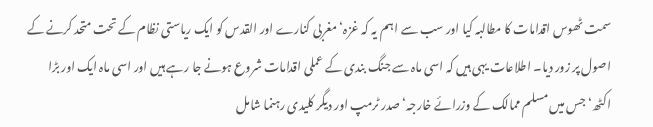سمت ٹھوس اقدامات کا مطالبہ کیا اور سب سے اہم یہ کہ غزہ‘ مغربی کنارے اور القدس کو ایک ریاستی نظام کے تحت متحد کرنے کے اصول پر زور دیا۔ اطلاعات یہی ہیں کہ اسی ماہ سے جنگ بندی کے عملی اقدامات شروع ہونے جا رہے ہیں اور اسی ماہ ایک اور بڑا اکٹھ‘ جس میں مسلم ممالک کے وزرائے خارجہ‘ صدر ٹرمپ اور دیگر کلیدی رہنما شامل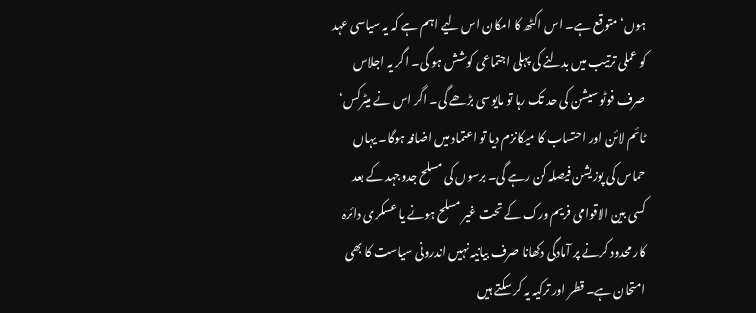ہوں‘ متوقع ہے۔ اس اکٹھ کا امکان اس لیے اہم ہے کہ یہ سیاسی عہد کو عملی ترتیب میں بدلنے کی پہلی اجتماعی کوشش ہو گی۔ اگر یہ اجلاس صرف فوٹو سیشن کی حد تک رہا تو مایوسی بڑھے گی۔ اگر اس نے میٹرکس‘ ٹائم لائن اور احتساب کا میکانزم دیا تو اعتماد میں اضافہ ہوگا۔ یہاں حماس کی پوزیشن فیصلہ کن رہے گی۔ برسوں کی مسلح جدوجہد کے بعد کسی بین الاقوامی فریم ورک کے تحت غیر مسلح ہونے یا عسکری دائرہ کار محدود کرنے پر آمادگی دکھانا صرف بیانیہ نہیں اندرونی سیاست کا بھی امتحان ہے۔ قطر اور ترکیہ یہ کر سکتے ہیں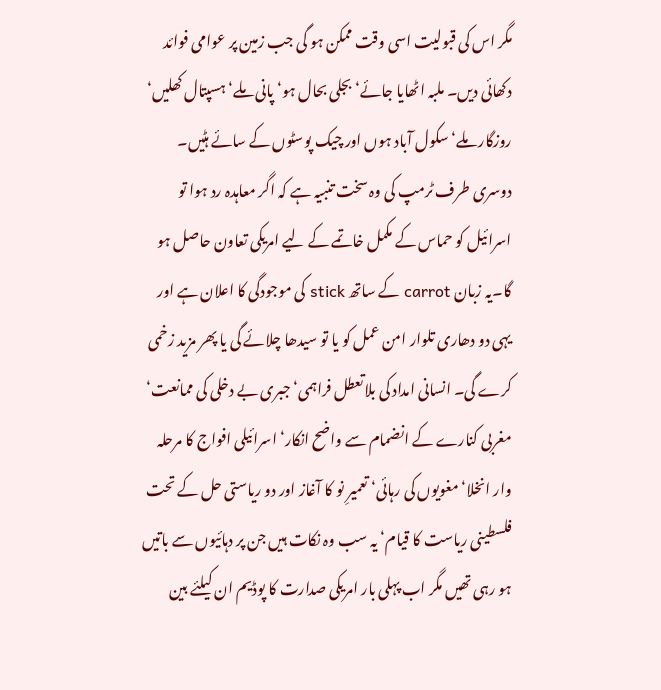مگر اس کی قبولیت اسی وقت ممکن ہو گی جب زمین پر عوامی فوائد دکھائی دیں۔ ملبہ اٹھایا جائے‘ بجلی بحال ہو‘ پانی ملے‘ ہسپتال کھلیں‘ روزگار ملے‘ سکول آباد ہوں اور چیک پوسٹوں کے سائے ہٹیں۔ دوسری طرف ٹرمپ کی وہ سخت تنبیہ ہے کہ اگر معاہدہ رد ہوا تو اسرائیل کو حماس کے مکمل خاتمے کے لیے امریکی تعاون حاصل ہو گا۔یہ زبان carrot کے ساتھ stick کی موجودگی کا اعلان ہے اور یہی دو دھاری تلوار امن عمل کو یا تو سیدھا چلائے گی یا پھر مزید زخمی کرے گی۔ انسانی امداد کی بلاتعطل فراہمی‘ جبری بے دخلی کی ممانعت‘ مغربی کنارے کے انضمام سے واضح انکار‘ اسرائیلی افواج کا مرحلہ وار انخلا‘ مغویوں کی رہائی‘ تعمیرِ نو کا آغاز اور دو ریاستی حل کے تحت فلسطینی ریاست کا قیام‘ یہ سب وہ نکات ہیں جن پر دہائیوں سے باتیں ہو رہی تھیں مگر اب پہلی بار امریکی صدارت کا پوڈیم ان کیلئے بین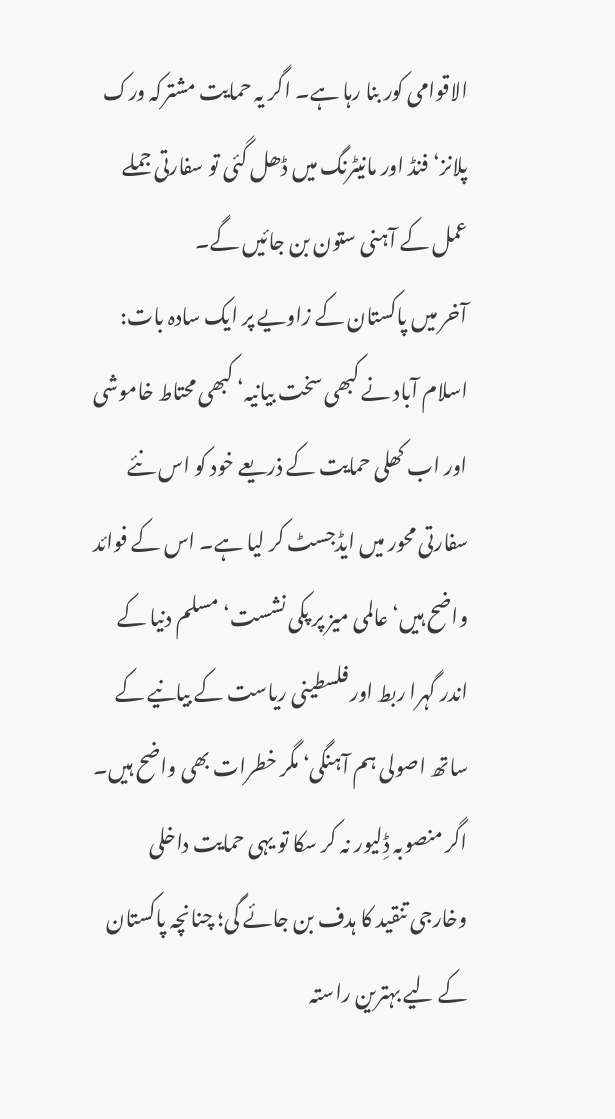الاقوامی کور بنا رہا ہے۔ اگر یہ حمایت مشترکہ ورک پلانز‘ فنڈ اور مانیٹرنگ میں ڈھل گئی تو سفارتی جملے عمل کے آہنی ستون بن جائیں گے۔
آخر میں پاکستان کے زاویے پر ایک سادہ بات: اسلام آباد نے کبھی سخت بیانیہ‘ کبھی محتاط خاموشی اور اب کھلی حمایت کے ذریعے خود کو اس نئے سفارتی محور میں ایڈجسٹ کر لیا ہے۔ اس کے فوائد واضح ہیں‘ عالمی میز پر پکی نشست‘ مسلم دنیا کے اندر گہرا ربط اور فلسطینی ریاست کے بیانیے کے ساتھ اصولی ہم آہنگی‘ مگر خطرات بھی واضح ہیں۔ اگر منصوبہ ڈِلیور نہ کر سکا تو یہی حمایت داخلی وخارجی تنقید کا ہدف بن جائے گی؛ چنانچہ پاکستان کے لیے بہترین راستہ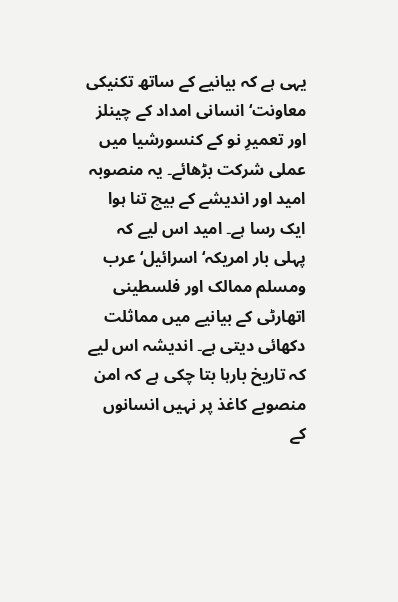یہی ہے کہ بیانیے کے ساتھ تکنیکی معاونت‘ انسانی امداد کے چینلز اور تعمیرِ نو کے کنسورشیا میں عملی شرکت بڑھائے۔ یہ منصوبہ امید اور اندیشے کے بیچ تنا ہوا ایک رسا ہے۔ امید اس لیے کہ پہلی بار امریکہ‘ اسرائیل‘ عرب ومسلم ممالک اور فلسطینی اتھارٹی کے بیانیے میں مماثلت دکھائی دیتی ہے۔ اندیشہ اس لیے کہ تاریخ بارہا بتا چکی ہے کہ امن منصوبے کاغذ پر نہیں انسانوں کے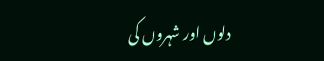دلوں اور شہروں کی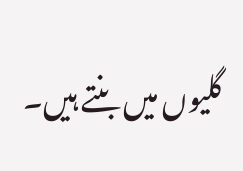گلیوں میں بنتے ہیں۔